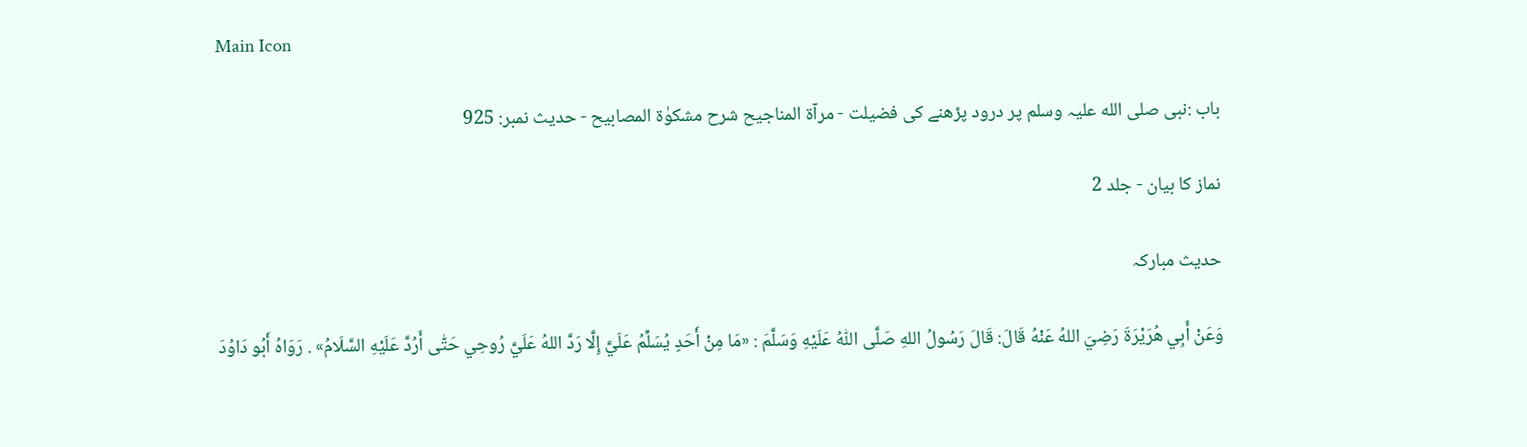Main Icon

باب :نبی صلی الله علیہ وسلم پر درود پڑھنے کی فضیلت - مرآۃ المناجیح شرح مشکوٰۃ المصابیح - حدیث نمبر: 925

نماز کا بیان - جلد 2

حدیث مبارکہ

وَعَنْ أَبِي هُرَيْرَةَ رَضِيَ اللهُ عَنْهُ قَالَ: قَالَ رَسُولُ اللهِ صَلَّى اللّٰهُ عَلَيْهِ وَسَلَّمَ : «مَا مِنْ أَحَدٍ يُسَلِّمُ عَلَيَّ إِلَّا رَدَّ اللهُ عَلَيَّ رُوحِي حَتّٰى أَرُدَّ عَلَيْهِ السَّلَامُ» . رَوَاهُ أَبُو دَاوُدَ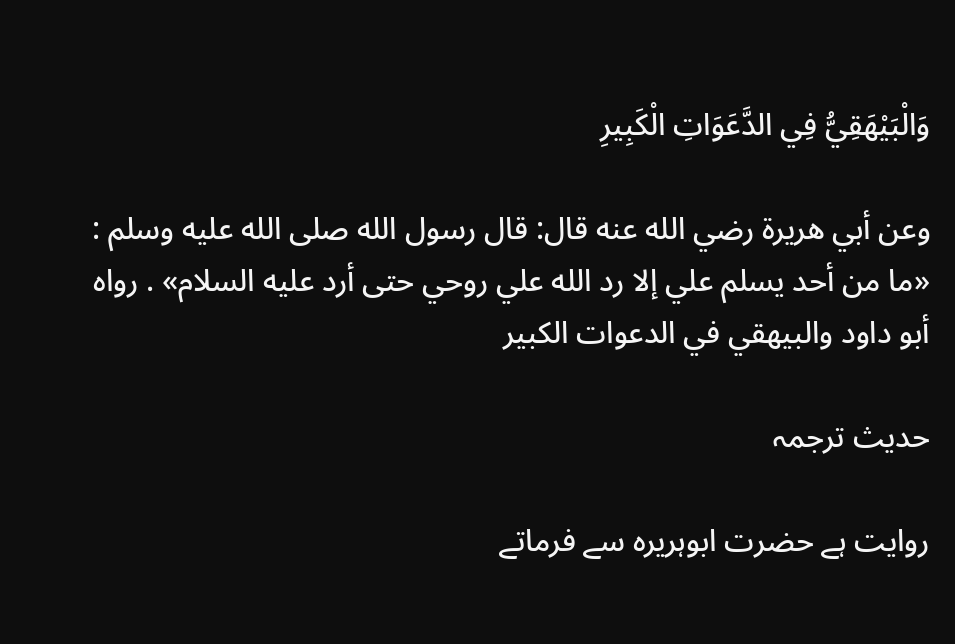وَالْبَيْهَقِيُّ فِي الدَّعَوَاتِ الْكَبِيرِ

وعن أبي هريرة رضي الله عنه قال: قال رسول الله صلى الله عليه وسلم : «ما من أحد يسلم علي إلا رد الله علي روحي حتى أرد عليه السلام» . رواه أبو داود والبيهقي في الدعوات الكبير

حدیث ترجمہ

روایت ہے حضرت ابوہریرہ سے فرماتے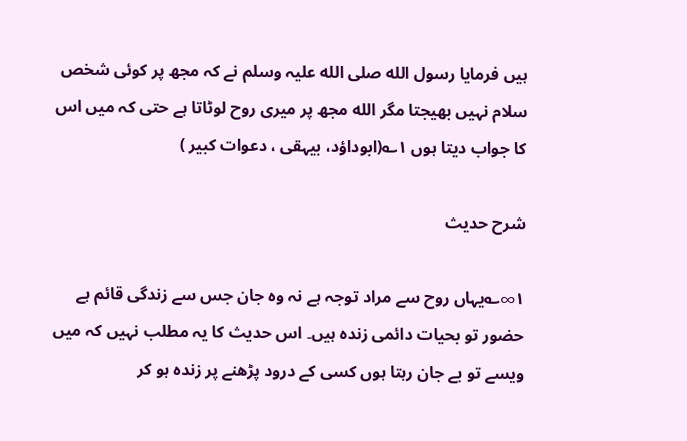ہیں فرمایا رسول الله صلی الله علیہ وسلم نے کہ مجھ پر کوئی شخص سلام نہیں بھیجتا مگر الله مجھ پر میری روح لوٹاتا ہے حتی کہ میں اس کا جواب دیتا ہوں ۱؎(ابوداؤد، بیہقی ، دعوات کبیر )

شرح حدیث

۱∞؎یہاں روح سے مراد توجہ ہے نہ وہ جان جس سے زندگی قائم ہے حضور تو بحیات دائمی زندہ ہیں۔ اس حدیث کا یہ مطلب نہیں کہ میں ویسے تو بے جان رہتا ہوں کسی کے درود پڑھنے پر زندہ ہو کر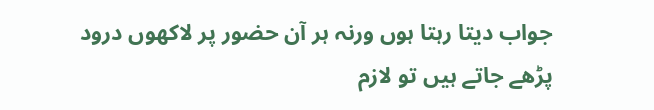جواب دیتا رہتا ہوں ورنہ ہر آن حضور پر لاکھوں درود پڑھے جاتے ہیں تو لازم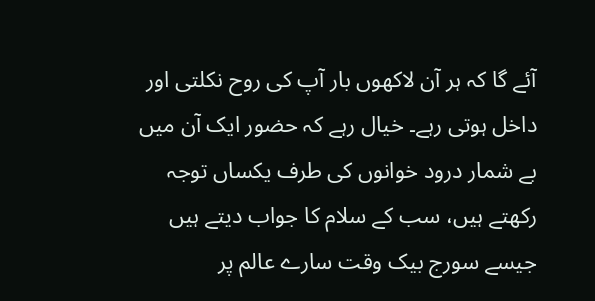آئے گا کہ ہر آن لاکھوں بار آپ کی روح نکلتی اور داخل ہوتی رہے۔ خیال رہے کہ حضور ایک آن میں بے شمار درود خوانوں کی طرف یکساں توجہ رکھتے ہیں، سب کے سلام کا جواب دیتے ہیں جیسے سورج بیک وقت سارے عالم پر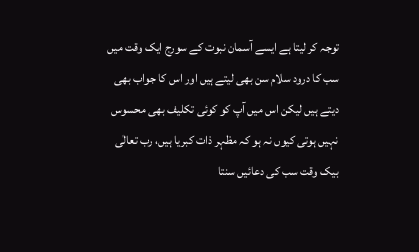توجہ کر لیتا ہے ایسے آسمان نبوت کے سورج ایک وقت میں سب کا درود سلام سن بھی لیتے ہیں اور اس کا جواب بھی دیتے ہیں لیکن اس میں آپ کو کوئی تکلیف بھی محسوس نہیں ہوتی کیوں نہ ہو کہ مظہر ذات کبریا ہیں، رب تعالٰی بیک وقت سب کی دعائیں سنتا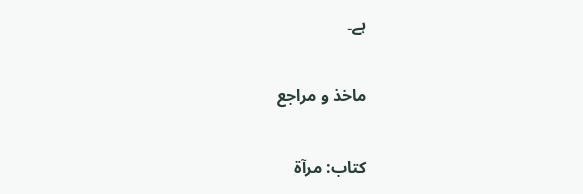ہے۔

ماخذ و مراجع

کتاب: مرآۃ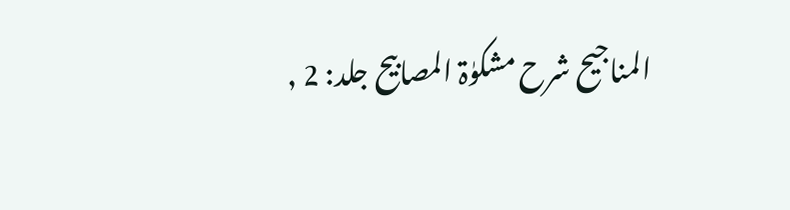المناجیح شرح مشکوٰۃ المصابیح جلد: 2 ,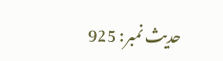حدیث نمبر: 925